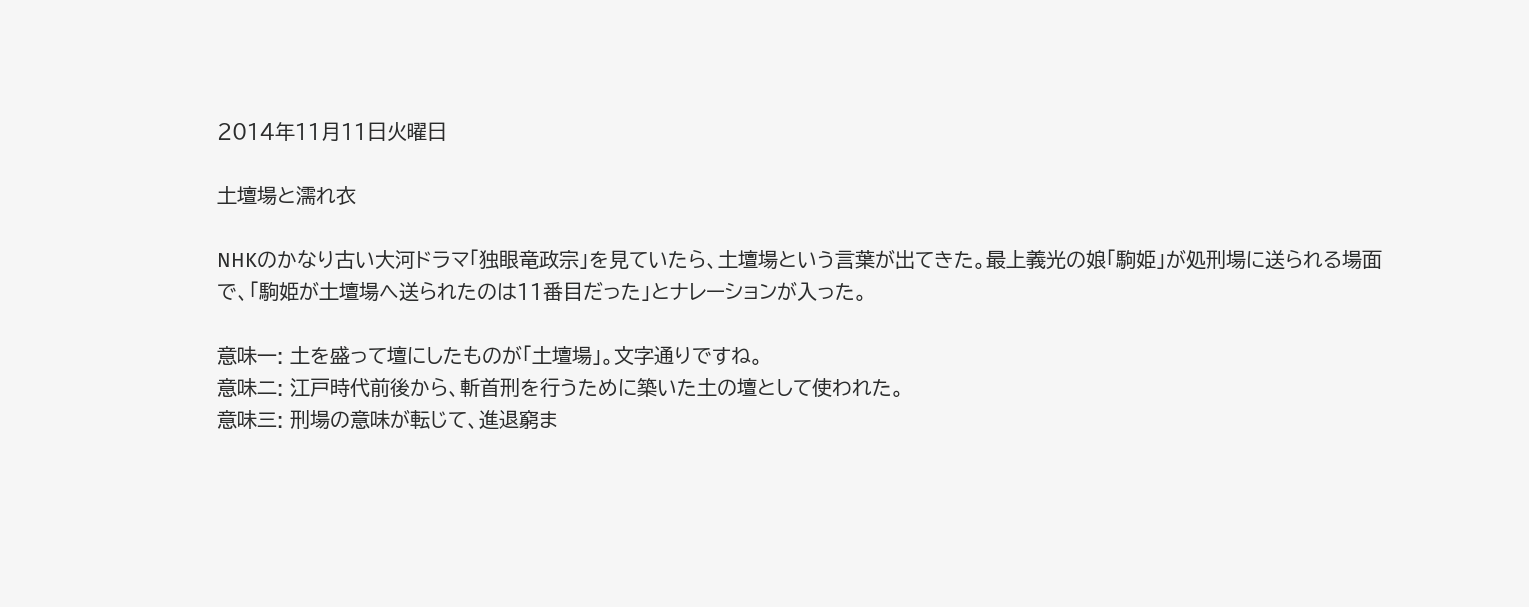2014年11月11日火曜日

土壇場と濡れ衣

NHKのかなり古い大河ドラマ「独眼竜政宗」を見ていたら、土壇場という言葉が出てきた。最上義光の娘「駒姫」が処刑場に送られる場面で、「駒姫が土壇場へ送られたのは11番目だった」とナレーションが入った。

意味一: 土を盛って壇にしたものが「土壇場」。文字通りですね。
意味二: 江戸時代前後から、斬首刑を行うために築いた土の壇として使われた。
意味三: 刑場の意味が転じて、進退窮ま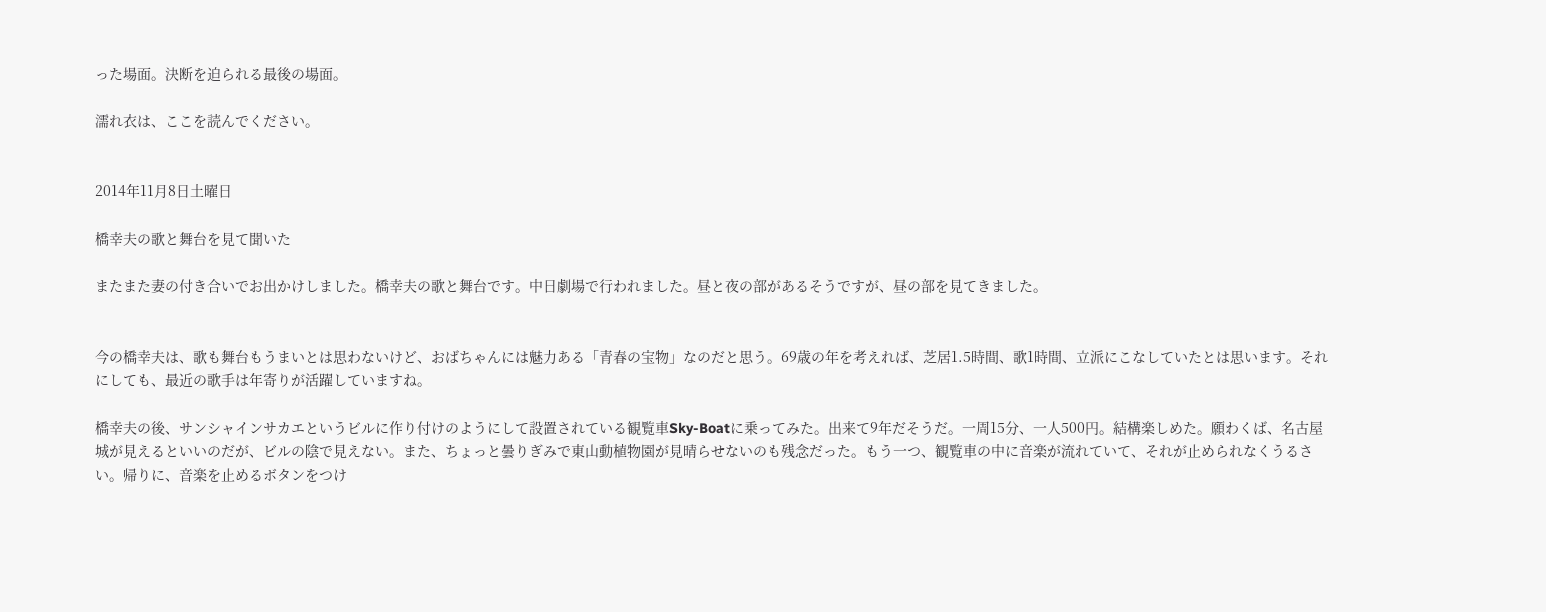った場面。決断を迫られる最後の場面。

濡れ衣は、ここを読んでください。


2014年11月8日土曜日

橋幸夫の歌と舞台を見て聞いた

またまた妻の付き合いでお出かけしました。橋幸夫の歌と舞台です。中日劇場で行われました。昼と夜の部があるそうですが、昼の部を見てきました。


今の橋幸夫は、歌も舞台もうまいとは思わないけど、おばちゃんには魅力ある「青春の宝物」なのだと思う。69歳の年を考えれば、芝居1.5時間、歌1時間、立派にこなしていたとは思います。それにしても、最近の歌手は年寄りが活躍していますね。

橋幸夫の後、サンシャインサカエというビルに作り付けのようにして設置されている観覧車Sky-Boatに乗ってみた。出来て9年だそうだ。一周15分、一人500円。結構楽しめた。願わくば、名古屋城が見えるといいのだが、ビルの陰で見えない。また、ちょっと曇りぎみで東山動植物園が見晴らせないのも残念だった。もう一つ、観覧車の中に音楽が流れていて、それが止められなくうるさい。帰りに、音楽を止めるボタンをつけ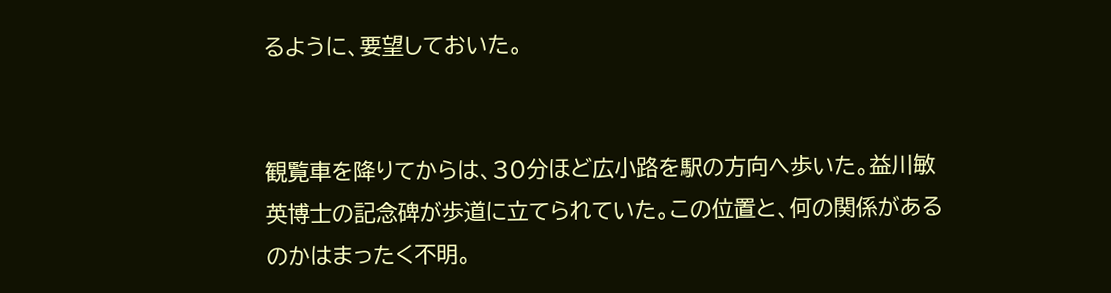るように、要望しておいた。


観覧車を降りてからは、30分ほど広小路を駅の方向へ歩いた。益川敏英博士の記念碑が歩道に立てられていた。この位置と、何の関係があるのかはまったく不明。